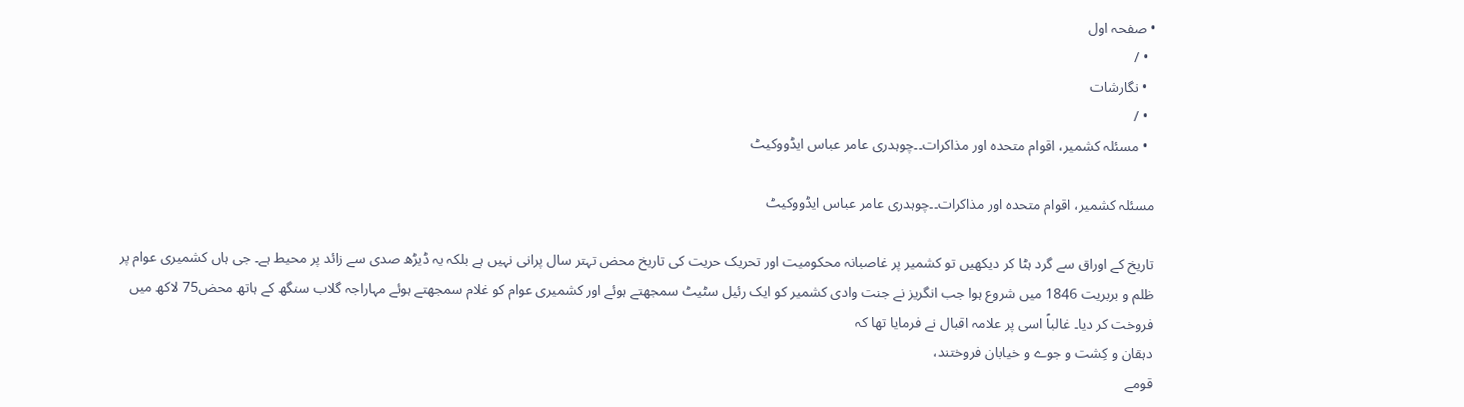• صفحہ اول
  • /
  • نگارشات
  • /
  • مسئلہ کشمیر، اقوام متحدہ اور مذاکرات۔۔چوہدری عامر عباس ایڈووکیٹ

مسئلہ کشمیر، اقوام متحدہ اور مذاکرات۔۔چوہدری عامر عباس ایڈووکیٹ

تاریخ کے اوراق سے گرد ہٹا کر دیکھیں تو کشمیر پر غاصبانہ محکومیت اور تحریک حریت کی تاریخ محض تہتر سال پرانی نہیں ہے بلکہ یہ ڈیڑھ صدی سے زائد پر محیط ہے۔ جی ہاں کشمیری عوام پر ظلم و بربریت 1846 میں شروع ہوا جب انگریز نے جنت وادی کشمیر کو ایک رئیل سٹیٹ سمجھتے ہوئے اور کشمیری عوام کو غلام سمجھتے ہوئے مہاراجہ گلاب سنگھ کے ہاتھ محض75 لاکھ میں فروخت کر دیا۔ غالباً اسی پر علامہ اقبال نے فرمایا تھا کہ
دہقان و کِشت و جوے و خیابان فروختند،
قومے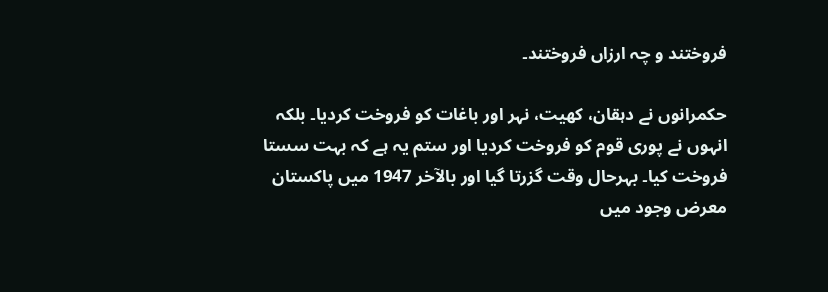فروختند و چہ ارزاں فروختند۔

حکمرانوں نے دہقان، کھیت، نہر اور باغات کو فروخت کردیا۔ بلکہ انہوں نے پوری قوم کو فروخت کردیا اور ستم یہ ہے کہ بہت سستا فروخت کیا۔ بہرحال وقت گزرتا گیا اور بالآخر 1947 میں پاکستان معرض وجود میں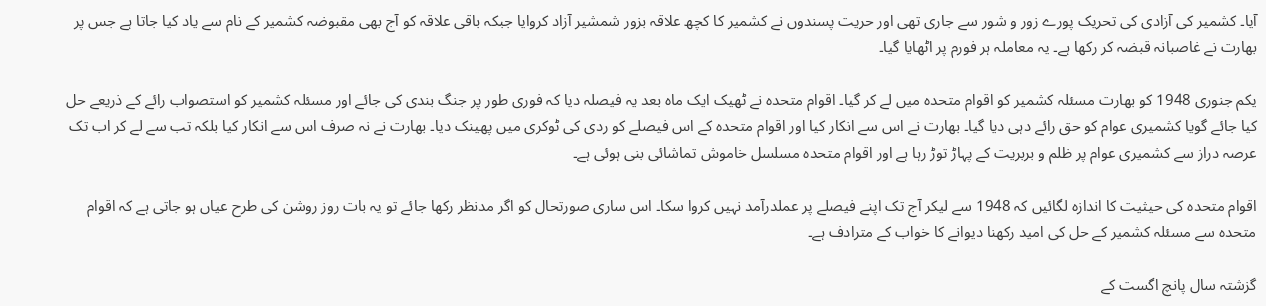آیا۔ کشمیر کی آزادی کی تحریک پورے زور و شور سے جاری تھی اور حریت پسندوں نے کشمیر کا کچھ علاقہ بزور شمشیر آزاد کروایا جبکہ باقی علاقہ کو آج بھی مقبوضہ کشمیر کے نام سے یاد کیا جاتا ہے جس پر بھارت نے غاصبانہ قبضہ کر رکھا ہے۔ یہ معاملہ ہر فورم پر اٹھایا گیا۔

یکم جنوری 1948 کو بھارت مسئلہ کشمیر کو اقوام متحدہ میں لے کر گیا۔ اقوام متحدہ نے ٹھیک ایک ماہ بعد یہ فیصلہ دیا کہ فوری طور پر جنگ بندی کی جائے اور مسئلہ کشمیر کو استصواب رائے کے ذریعے حل کیا جائے گویا کشمیری عوام کو حق رائے دہی دیا گیا۔ بھارت نے اس سے انکار کیا اور اقوام متحدہ کے اس فیصلے کو ردی کی ٹوکری میں پھینک دیا۔ بھارت نے نہ صرف اس سے انکار کیا بلکہ تب سے لے کر اب تک عرصہ دراز سے کشمیری عوام پر ظلم و بربریت کے پہاڑ توڑ رہا ہے اور اقوام متحدہ مسلسل خاموش تماشائی بنی ہوئی ہے۔

اقوام متحدہ کی حیثیت کا اندازہ لگائیں کہ 1948 سے لیکر آج تک اپنے فیصلے پر عملدرآمد نہیں کروا سکا۔ اس ساری صورتحال کو اگر مدنظر رکھا جائے تو یہ بات روز روشن کی طرح عیاں ہو جاتی ہے کہ اقوام متحدہ سے مسئلہ کشمیر کے حل کی امید رکھنا دیوانے کا خواب کے مترادف ہے۔

گزشتہ سال پانچ اگست کے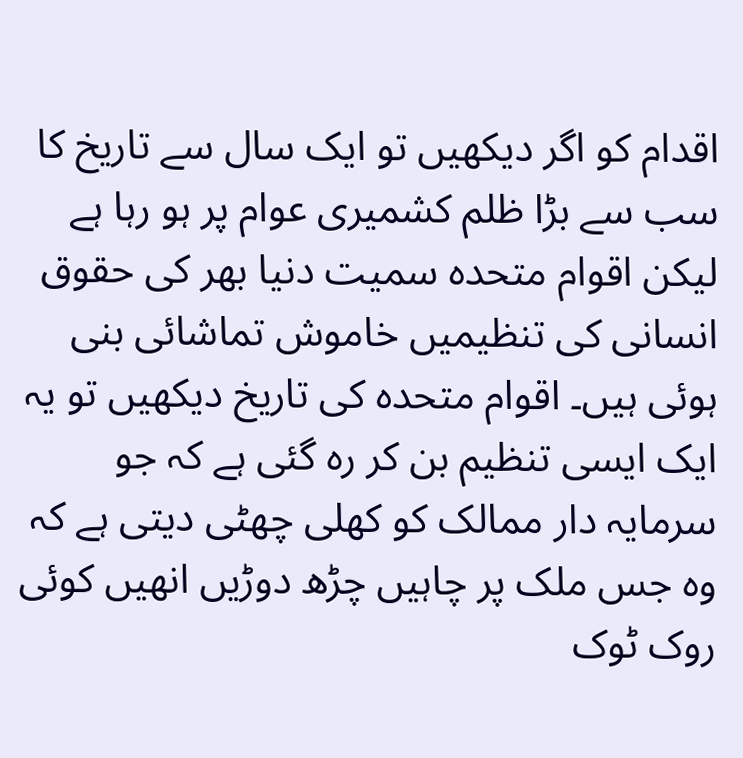اقدام کو اگر دیکھیں تو ایک سال سے تاریخ کا سب سے بڑا ظلم کشمیری عوام پر ہو رہا ہے لیکن اقوام متحدہ سمیت دنیا بھر کی حقوق انسانی کی تنظیمیں خاموش تماشائی بنی ہوئی ہیں۔ اقوام متحدہ کی تاریخ دیکھیں تو یہ ایک ایسی تنظیم بن کر رہ گئی ہے کہ جو سرمایہ دار ممالک کو کھلی چھٹی دیتی ہے کہ وہ جس ملک پر چاہیں چڑھ دوڑیں انھیں کوئی روک ٹوک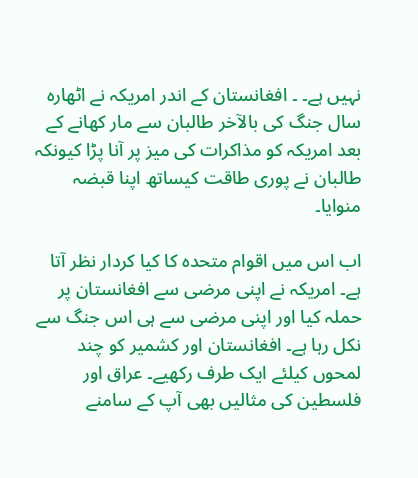نہیں ہے۔ ۔ افغانستان کے اندر امریکہ نے اٹھارہ سال جنگ کی بالآخر طالبان سے مار کھانے کے بعد امریکہ کو مذاکرات کی میز پر آنا پڑا کیونکہ طالبان نے پوری طاقت کیساتھ اپنا قبضہ منوایا۔

اب اس میں اقوام متحدہ کا کیا کردار نظر آتا ہے۔ امریکہ نے اپنی مرضی سے افغانستان پر حملہ کیا اور اپنی مرضی سے ہی اس جنگ سے نکل رہا ہے۔ افغانستان اور کشمیر کو چند لمحوں کیلئے ایک طرف رکھیے۔ عراق اور فلسطین کی مثالیں بھی آپ کے سامنے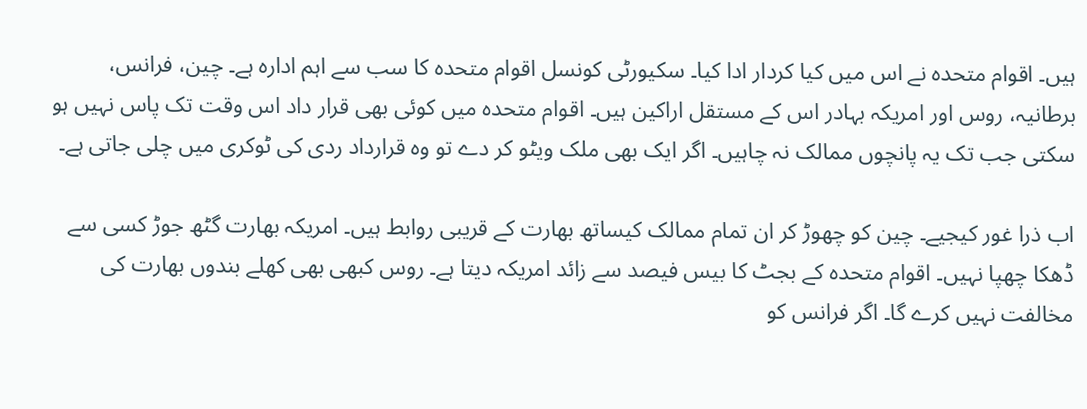ہیں۔ اقوام متحدہ نے اس میں کیا کردار ادا کیا۔ سکیورٹی کونسل اقوام متحدہ کا سب سے اہم ادارہ ہے۔ چین، فرانس، برطانیہ، روس اور امریکہ بہادر اس کے مستقل اراکین ہیں۔ اقوام متحدہ میں کوئی بھی قرار داد اس وقت تک پاس نہیں ہو سکتی جب تک یہ پانچوں ممالک نہ چاہیں۔ اگر ایک بھی ملک ویٹو کر دے تو وہ قرارداد ردی کی ٹوکری میں چلی جاتی ہے۔

اب ذرا غور کیجیے۔ چین کو چھوڑ کر ان تمام ممالک کیساتھ بھارت کے قریبی روابط ہیں۔ امریکہ بھارت گٹھ جوڑ کسی سے ڈھکا چھپا نہیں۔ اقوام متحدہ کے بجٹ کا بیس فیصد سے زائد امریکہ دیتا ہے۔ روس کبھی بھی کھلے بندوں بھارت کی مخالفت نہیں کرے گا۔ اگر فرانس کو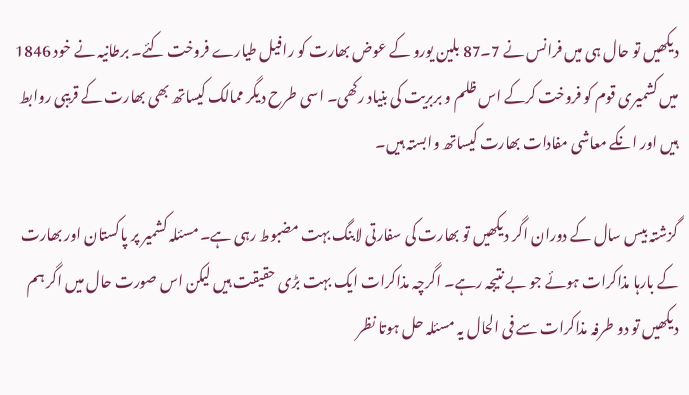دیکھیں تو حال ہی میں فرانس نے 7۔87 بلین یورو کے عوض بھارت کو رافیل طیارے فروخت کئے۔ برطانیہ نے خود 1846 میں کشمیری قوم کو فروخت کرکے اس ظلم و بربریت کی بنیاد رکھی۔ اسی طرح دیگر ممالک کیساتھ بھی بھارت کے قریبی روابط ہیں اور انکے معاشی مفادات بھارت کیساتھ وابستہ ہیں۔

گزشتہ بیس سال کے دوران اگر دیکھیں تو بھارت کی سفارتی لابنگ بہت مضبوط رہی ہے۔ مسئلہ کشمیر پر پاکستان اور بھارت کے بارہا مذاکرات ہوئے جو بے نتیجہ رہے۔ اگرچہ مذاکرات ایک بہت بڑی حقیقت ہیں لیکن اس صورت حال میں اگر ہم دیکھیں تو دو طرفہ مذاکرات سے فی الحال یہ مسئلہ حل ہوتا نظر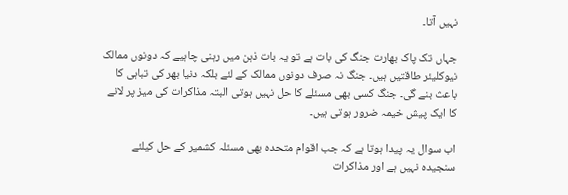نہیں آتا۔

جہاں تک پاک بھارت جنگ کی بات ہے تو یہ بات ذہن میں رہنی چاہیے کہ دونوں ممالک نیوکلیئر طاقتیں ہیں۔ جنگ نہ صرف دونوں ممالک کے لئے بلکہ دنیا بھر کی تباہی کا باعث بنے گی۔ جنگ کسی بھی مسئلے کا حل نہیں ہوتی البتہ مذاکرات کی میز پر لانے کا ایک پیش خیمہ ضرور ہوتی ہیں۔

اب سوال یہ پیدا ہوتا ہے کہ جب اقوام متحدہ بھی مسئلہ کشمیر کے حل کیلئے سنجیدہ نہیں ہے اور مذاکرات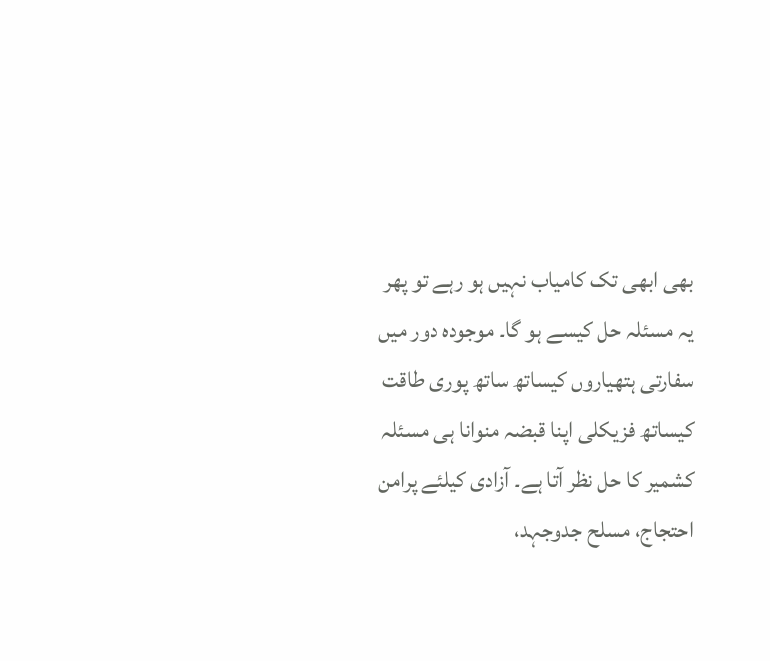بھی ابھی تک کامیاب نہیں ہو رہے تو پھر یہ مسئلہ حل کیسے ہو گا۔ موجودہ دور میں سفارتی ہتھیاروں کیساتھ ساتھ پوری طاقت کیساتھ فزیکلی اپنا قبضہ منوانا ہی مسئلہ کشمیر کا حل نظر آتا ہے۔ آزادی کیلئے پرامن احتجاج، مسلح جدوجہد،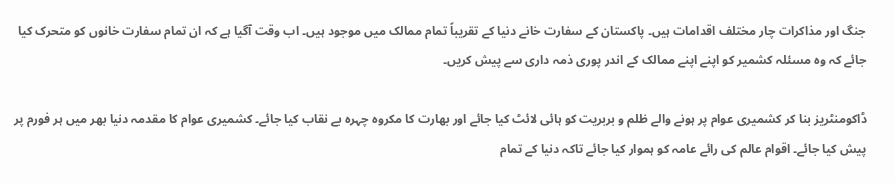جنگ اور مذاکرات چار مختلف اقدامات ہیں۔ پاکستان کے سفارت خانے دنیا کے تقریباً تمام ممالک میں موجود ہیں۔ اب وقت آگیا ہے کہ ان تمام سفارت خانوں کو متحرک کیا جائے کہ وہ مسئلہ کشمیر کو اپنے اپنے ممالک کے اندر پوری ذمہ داری سے پیش کریں۔

ڈاکومنٹریز بنا کر کشمیری عوام پر ہونے والے ظلم و بربریت کو ہائی لائٹ کیا جائے اور بھارت کا مکروہ چہرہ بے نقاب کیا جائے۔ کشمیری عوام کا مقدمہ دنیا بھر میں ہر فورم پر پیش کیا جائے۔ اقوام عالم کی رائے عامہ کو ہموار کیا جائے تاکہ دنیا کے تمام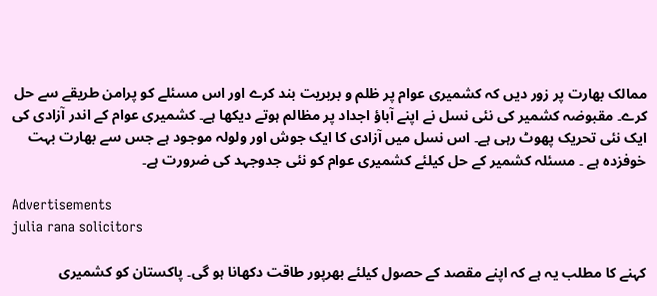ممالک بھارت پر زور دیں کہ کشمیری عوام پر ظلم و بربریت بند کرے اور اس مسئلے کو پرامن طریقے سے حل کرے۔ مقبوضہ کشمیر کی نئی نسل نے اپنے آباؤ اجداد پر مظالم ہوتے دیکھا ہے۔ کشمیری عوام کے اندر آزادی کی ایک نئی تحریک پھوٹ رہی ہے۔ اس نسل میں آزادی کا ایک جوش اور ولولہ موجود ہے جس سے بھارت بہت خوفزدہ ہے ۔ مسئلہ کشمیر کے حل کیلئے کشمیری عوام کو نئی جدوجہد کی ضرورت ہے۔

Advertisements
julia rana solicitors

کہنے کا مطلب یہ ہے کہ اپنے مقصد کے حصول کیلئے بھرپور طاقت دکھانا ہو گی۔ پاکستان کو کشمیری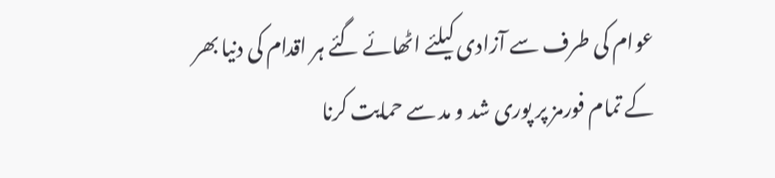عوام کی طرف سے آزادی کیلئے اٹھائے گئے ہر اقدام کی دنیا بھر کے تمام فورمز پر پوری شد و مد سے حمایت کرنا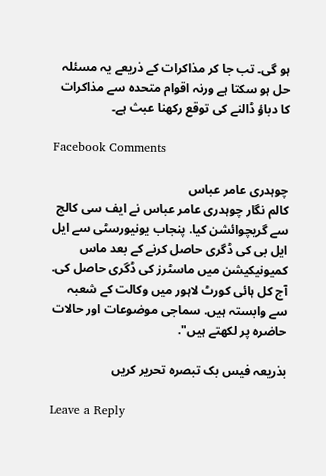ہو گی۔ تب جا کر مذاکرات کے ذریعے یہ مسئلہ حل ہو سکتا ہے ورنہ اقوام متحدہ سے مذاکرات کا دباؤ ڈالنے کی توقع رکھنا عبث ہے۔

Facebook Comments

چوہدری عامر عباس
کالم نگار چوہدری عامر عباس نے ایف سی کالج سے گریچوائشن کیا. پنجاب یونیورسٹی سے ایل ایل بی کی ڈگری حاصل کرنے کے بعد ماس کمیونیکیشن میں ماسٹرز کی ڈگری حاصل کی. آج کل ہائی کورٹ لاہور میں وکالت کے شعبہ سے وابستہ ہیں. سماجی موضوعات اور حالات حاضرہ پر لکھتے ہیں".

بذریعہ فیس بک تبصرہ تحریر کریں

Leave a Reply